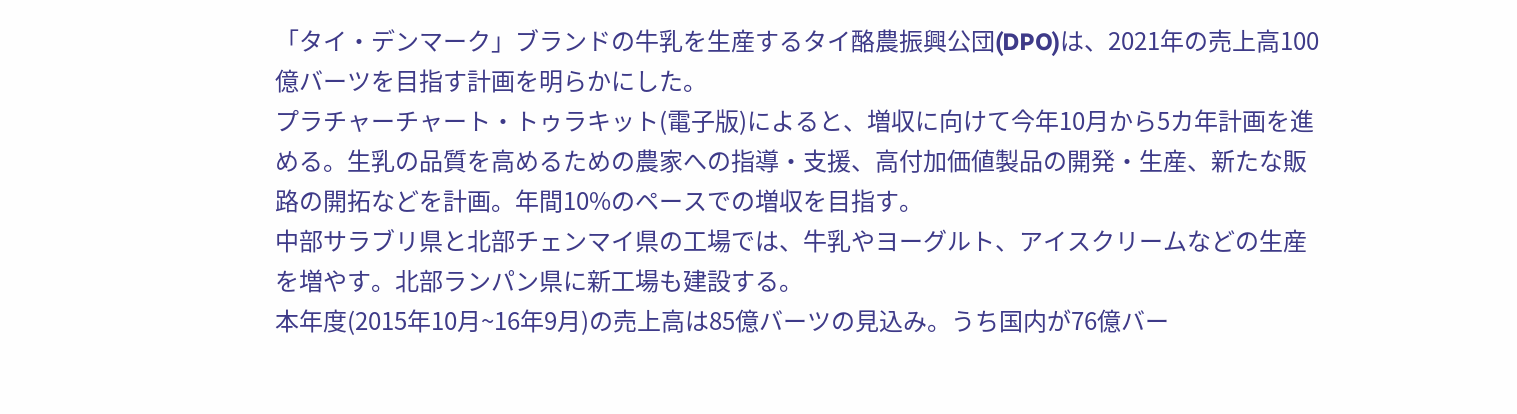「タイ・デンマーク」ブランドの牛乳を生産するタイ酪農振興公団(DPO)は、2021年の売上高100億バーツを目指す計画を明らかにした。
プラチャーチャート・トゥラキット(電子版)によると、増収に向けて今年10月から5カ年計画を進める。生乳の品質を高めるための農家への指導・支援、高付加価値製品の開発・生産、新たな販路の開拓などを計画。年間10%のペースでの増収を目指す。
中部サラブリ県と北部チェンマイ県の工場では、牛乳やヨーグルト、アイスクリームなどの生産を増やす。北部ランパン県に新工場も建設する。
本年度(2015年10月~16年9月)の売上高は85億バーツの見込み。うち国内が76億バー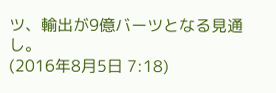ツ、輸出が9億バーツとなる見通し。
(2016年8月5日 7:18)